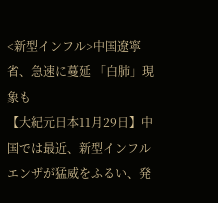<新型インフル>中国遼寧省、急速に蔓延 「白肺」現象も
【大紀元日本11月29日】中国では最近、新型インフルエンザが猛威をふるい、発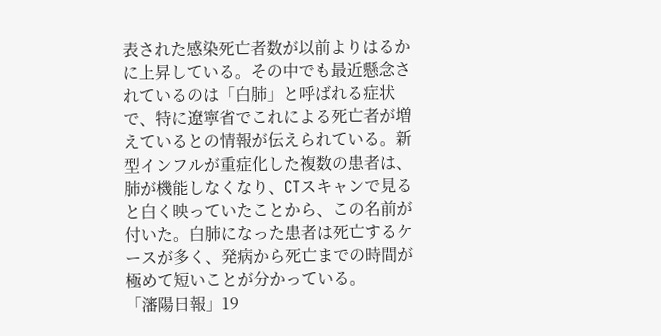表された感染死亡者数が以前よりはるかに上昇している。その中でも最近懸念されているのは「白肺」と呼ばれる症状で、特に遼寧省でこれによる死亡者が増えているとの情報が伝えられている。新型インフルが重症化した複数の患者は、肺が機能しなくなり、CTスキャンで見ると白く映っていたことから、この名前が付いた。白肺になった患者は死亡するケースが多く、発病から死亡までの時間が極めて短いことが分かっている。
「瀋陽日報」19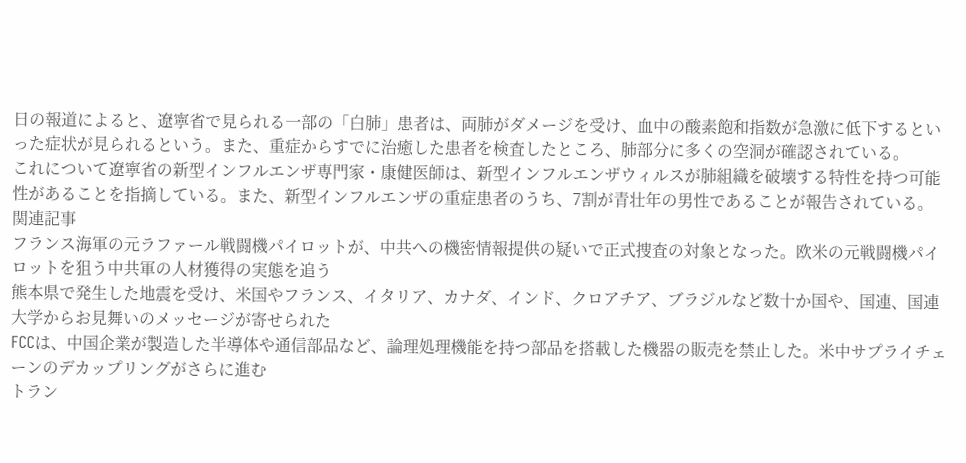日の報道によると、遼寧省で見られる一部の「白肺」患者は、両肺がダメージを受け、血中の酸素飽和指数が急激に低下するといった症状が見られるという。また、重症からすでに治癒した患者を検査したところ、肺部分に多くの空洞が確認されている。
これについて遼寧省の新型インフルエンザ専門家・康健医師は、新型インフルエンザウィルスが肺組織を破壊する特性を持つ可能性があることを指摘している。また、新型インフルエンザの重症患者のうち、7割が青壮年の男性であることが報告されている。
関連記事
フランス海軍の元ラファール戦闘機パイロットが、中共への機密情報提供の疑いで正式捜査の対象となった。欧米の元戦闘機パイロットを狙う中共軍の人材獲得の実態を追う
熊本県で発生した地震を受け、米国やフランス、イタリア、カナダ、インド、クロアチア、ブラジルなど数十か国や、国連、国連大学からお見舞いのメッセージが寄せられた
FCCは、中国企業が製造した半導体や通信部品など、論理処理機能を持つ部品を搭載した機器の販売を禁止した。米中サプライチェーンのデカップリングがさらに進む
トラン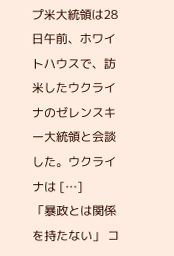プ米大統領は28日午前、ホワイトハウスで、訪米したウクライナのゼレンスキー大統領と会談した。ウクライナは […]
「暴政とは関係を持たない」 コ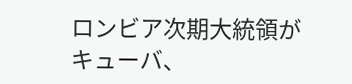ロンビア次期大統領がキューバ、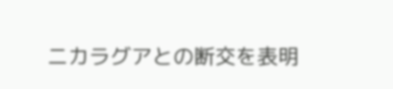ニカラグアとの断交を表明